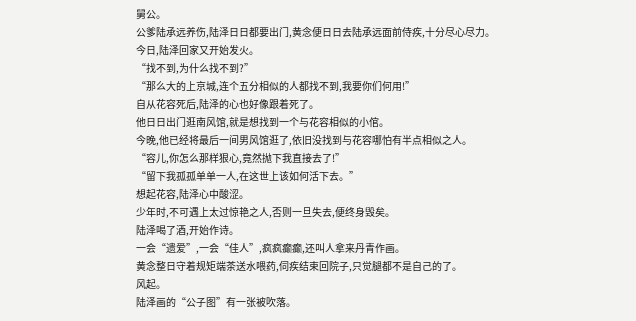舅公。
公爹陆承远养伤,陆泽日日都要出门,黄念便日日去陆承远面前侍疾,十分尽心尽力。
今日,陆泽回家又开始发火。
“找不到,为什么找不到?”
“那么大的上京城,连个五分相似的人都找不到,我要你们何用!”
自从花容死后,陆泽的心也好像跟着死了。
他日日出门逛南风馆,就是想找到一个与花容相似的小倌。
今晚,他已经将最后一间男风馆逛了,依旧没找到与花容哪怕有半点相似之人。
“容儿,你怎么那样狠心,竟然抛下我直接去了!”
“留下我孤孤单单一人,在这世上该如何活下去。”
想起花容,陆泽心中酸涩。
少年时,不可遇上太过惊艳之人,否则一旦失去,便终身毁矣。
陆泽喝了酒,开始作诗。
一会“遗爱”,一会“佳人”,疯疯癫癫,还叫人拿来丹青作画。
黄念整日守着规矩端茶送水喂药,伺疾结束回院子,只觉腿都不是自己的了。
风起。
陆泽画的“公子图”有一张被吹落。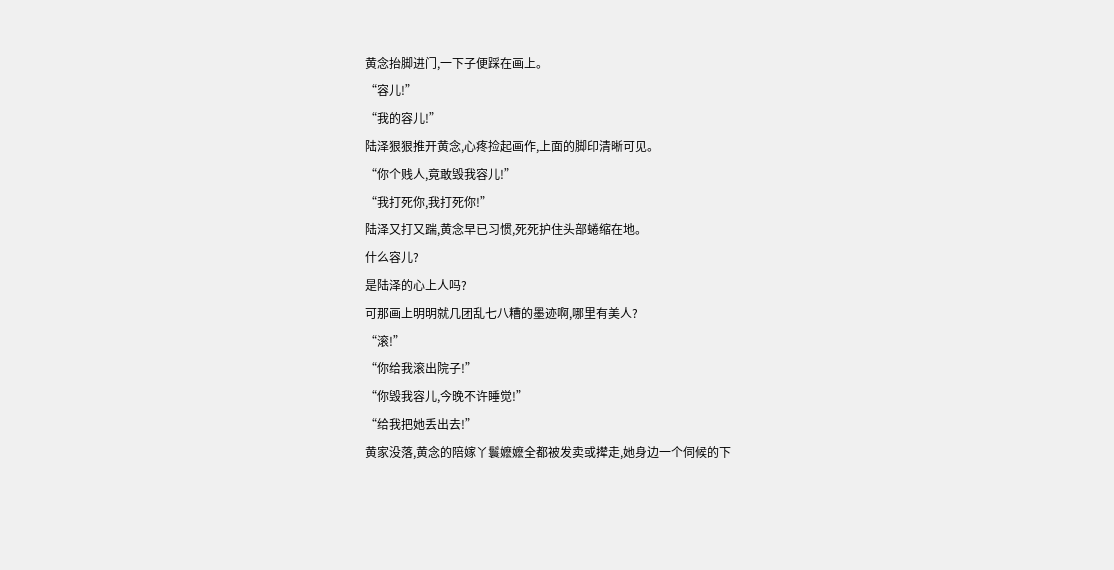黄念抬脚进门,一下子便踩在画上。
“容儿!”
“我的容儿!”
陆泽狠狠推开黄念,心疼捡起画作,上面的脚印清晰可见。
“你个贱人,竟敢毁我容儿!”
“我打死你,我打死你!”
陆泽又打又踹,黄念早已习惯,死死护住头部蜷缩在地。
什么容儿?
是陆泽的心上人吗?
可那画上明明就几团乱七八糟的墨迹啊,哪里有美人?
“滚!”
“你给我滚出院子!”
“你毁我容儿,今晚不许睡觉!”
“给我把她丢出去!”
黄家没落,黄念的陪嫁丫鬟嬷嬷全都被发卖或撵走,她身边一个伺候的下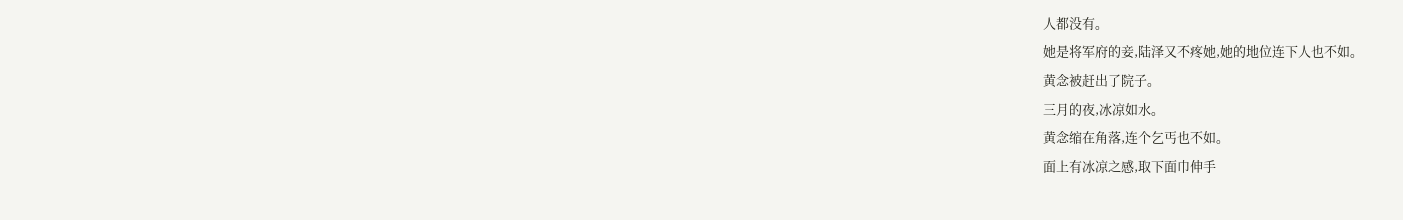人都没有。
她是将军府的妾,陆泽又不疼她,她的地位连下人也不如。
黄念被赶出了院子。
三月的夜,冰凉如水。
黄念缩在角落,连个乞丐也不如。
面上有冰凉之感,取下面巾伸手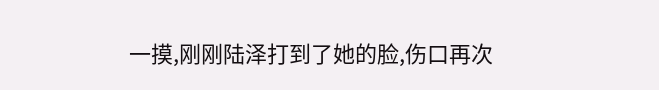一摸,刚刚陆泽打到了她的脸,伤口再次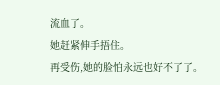流血了。
她赶紧伸手捂住。
再受伤,她的脸怕永远也好不了了。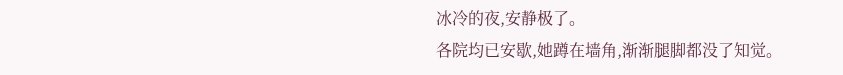冰冷的夜,安静极了。
各院均已安歇,她蹲在墙角,渐渐腿脚都没了知觉。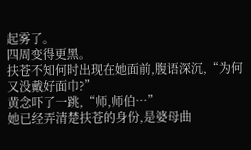起雾了。
四周变得更黑。
扶苍不知何时出现在她面前,腹语深沉,“为何又没戴好面巾?”
黄念吓了一跳,“师,师伯…”
她已经弄清楚扶苍的身份,是婆母曲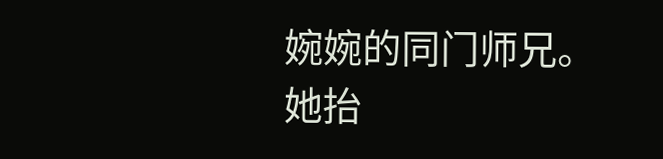婉婉的同门师兄。
她抬